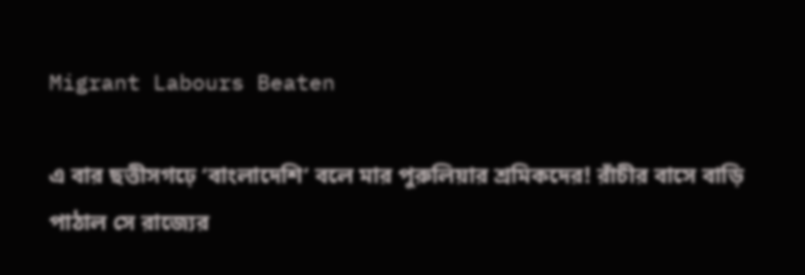Migrant Labours Beaten

এ বার ছত্তীসগঢ়ে ‘বাংলাদেশি’ বলে মার পুরুলিয়ার শ্রমিকদের! রাঁচীর বাসে বাড়ি পাঠাল সে রাজ্যের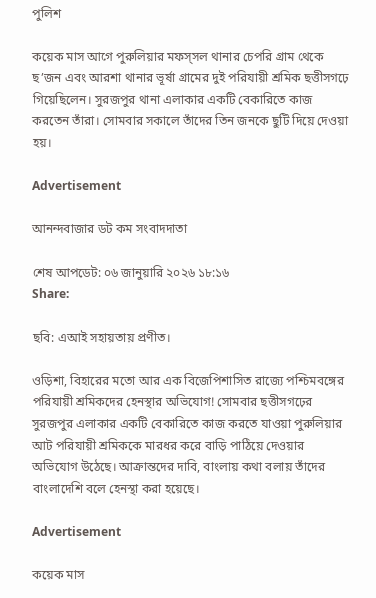পুলিশ

কয়েক মাস আগে পুরুলিয়ার মফস্‌সল থানার চেপরি গ্রাম থেকে ছ’জন এবং আরশা থানার ভূর্ষা গ্রামের দুই পরিযায়ী শ্রমিক ছত্তীসগঢ়ে গিয়েছিলেন। সুরজপুর থানা এলাকার একটি বেকারিতে কাজ করতেন তাঁরা। সোমবার সকালে তাঁদের তিন জনকে ছুটি দিয়ে দেওয়া হয়।

Advertisement

আনন্দবাজার ডট কম সংবাদদাতা

শেষ আপডেট: ০৬ জানুয়ারি ২০২৬ ১৮:১৬
Share:

ছবি: এআই সহায়তায় প্রণীত।

ওড়িশা, বিহারের মতো আর এক বিজেপিশাসিত রাজ্যে পশ্চিমবঙ্গের পরিযায়ী শ্রমিকদের হেনস্থার অভিযোগ! সোমবার ছত্তীসগঢ়ের সুরজপুর এলাকার একটি বেকারিতে কাজ করতে যাওয়া পুরুলিয়ার আট পরিযায়ী শ্রমিককে মারধর করে বাড়ি পাঠিয়ে দেওয়ার অভিযোগ উঠেছে। আক্রান্তদের দাবি, বাংলায় কথা বলায় তাঁদের বাংলাদেশি বলে হেনস্থা করা হয়েছে।

Advertisement

কয়েক মাস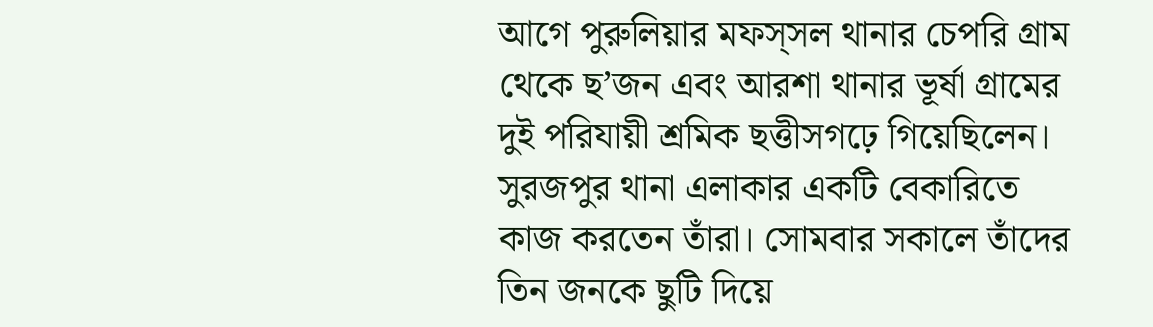আগে পুরুলিয়ার মফস্‌সল থানার চেপরি গ্রাম থেকে ছ’জন এবং আরশা থানার ভূর্ষা গ্রামের দুই পরিযায়ী শ্রমিক ছত্তীসগঢ়ে গিয়েছিলেন। সুরজপুর থানা এলাকার একটি বেকারিতে কাজ করতেন তাঁরা। সোমবার সকালে তাঁদের তিন জনকে ছুটি দিয়ে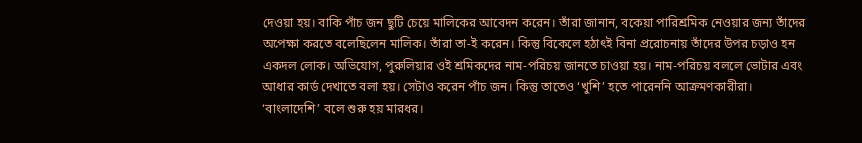দেওয়া হয়। বাকি পাঁচ জন ছুটি চেয়ে মালিকের আবেদন করেন। তাঁরা জানান, বকেয়া পারিশ্রমিক নেওয়ার জন্য তাঁদের অপেক্ষা করতে বলেছিলেন মালিক। তাঁরা তা-ই করেন। কিন্তু বিকেলে হঠাৎই বিনা প্ররোচনায় তাঁদের উপর চড়াও হন একদল লোক। অভিযোগ, পুরুলিয়ার ওই শ্রমিকদের নাম-পরিচয় জানতে চাওয়া হয়। নাম-পরিচয় বললে ভোটার এবং আধার কার্ড দেখাতে বলা হয়। সেটাও করেন পাঁচ জন। কিন্তু তাতেও ‘খুশি’ হতে পারেননি আক্রমণকারীরা। ‘বাংলাদেশি’ বলে শুরু হয় মারধর।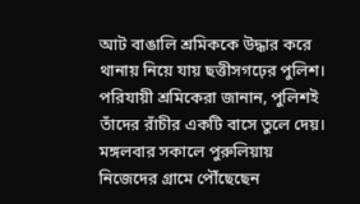আট বাঙালি শ্রমিককে উদ্ধার করে থানায় নিয়ে যায় ছত্তীসগঢ়ের পুলিশ। পরিযায়ী শ্রমিকেরা জানান, পুলিশই তাঁদের রাঁচীর একটি বাসে তুলে দেয়। মঙ্গলবার সকালে পুরুলিয়ায় নিজেদের গ্রামে পৌঁছেছেন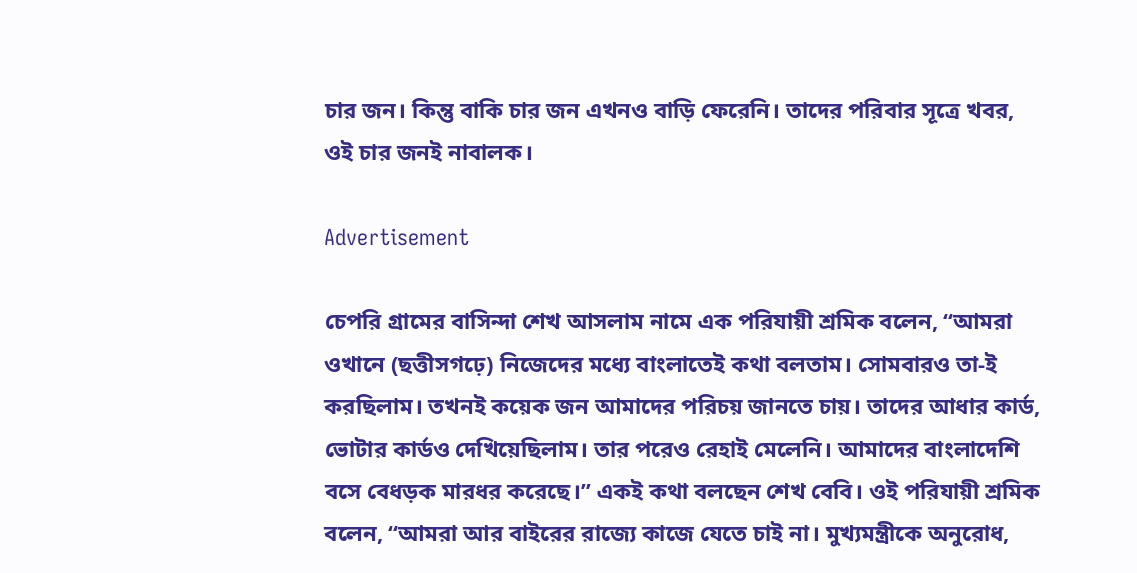চার জন। কিন্তু বাকি চার জন এখনও বাড়ি ফেরেনি। তাদের পরিবার সূত্রে খবর, ওই চার জনই নাবালক।

Advertisement

চেপরি গ্রামের বাসিন্দা শেখ আসলাম নামে এক পরিযায়ী শ্রমিক বলেন, ‘‘আমরা ওখানে (ছত্তীসগঢ়ে) নিজেদের মধ্যে বাংলাতেই কথা বলতাম। সোমবারও তা-ই করছিলাম। তখনই কয়েক জন আমাদের পরিচয় জানতে চায়। তাদের আধার কার্ড, ভোটার কার্ডও দেখিয়েছিলাম। তার পরেও রেহাই মেলেনি। আমাদের বাংলাদেশি বসে বেধড়ক মারধর করেছে।’’ একই কথা বলছেন শেখ বেবি। ওই পরিযায়ী শ্রমিক বলেন, ‘‘আমরা আর বাইরের রাজ্যে কাজে যেতে চাই না। মুখ্যমন্ত্রীকে অনুরোধ,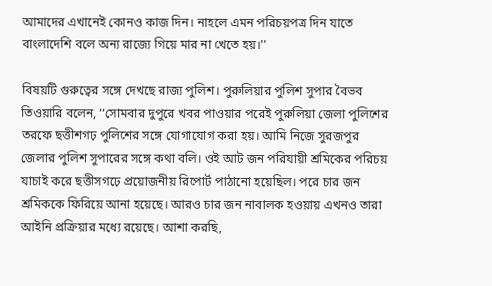আমাদের এখানেই কোনও কাজ দিন। নাহলে এমন পরিচয়পত্র দিন যাতে বাংলাদেশি বলে অন্য রাজ্যে গিয়ে মার না খেতে হয়।’’

বিষয়টি গুরুত্বের সঙ্গে দেখছে রাজ্য পুলিশ। পুরুলিয়ার পুলিশ সুপার বৈভব তিওয়ারি বলেন, ‘‘সোমবার দুপুরে খবর পাওয়ার পরেই পুরুলিয়া জেলা পুলিশের তরফে ছত্তীশগঢ় পুলিশের সঙ্গে যোগাযোগ করা হয়। আমি নিজে সুরজপুর জেলার পুলিশ সুপারের সঙ্গে কথা বলি। ওই আট জন পরিযায়ী শ্রমিকের পরিচয় যাচাই করে ছত্তীসগঢ়ে প্রয়োজনীয় রিপোর্ট পাঠানো হয়েছিল। পরে চার জন শ্রমিককে ফিরিয়ে আনা হয়েছে। আরও চার জন নাবালক হওয়ায় এখনও তারা আইনি প্রক্রিয়ার মধ্যে রয়েছে। আশা করছি,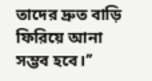তাদের দ্রুত বাড়ি ফিরিয়ে আনা সম্ভব হবে।’’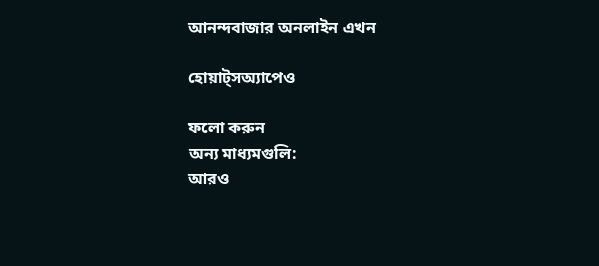আনন্দবাজার অনলাইন এখন

হোয়াট্‌সঅ্যাপেও

ফলো করুন
অন্য মাধ্যমগুলি:
আরও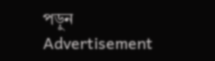পড়ুন
Advertisement